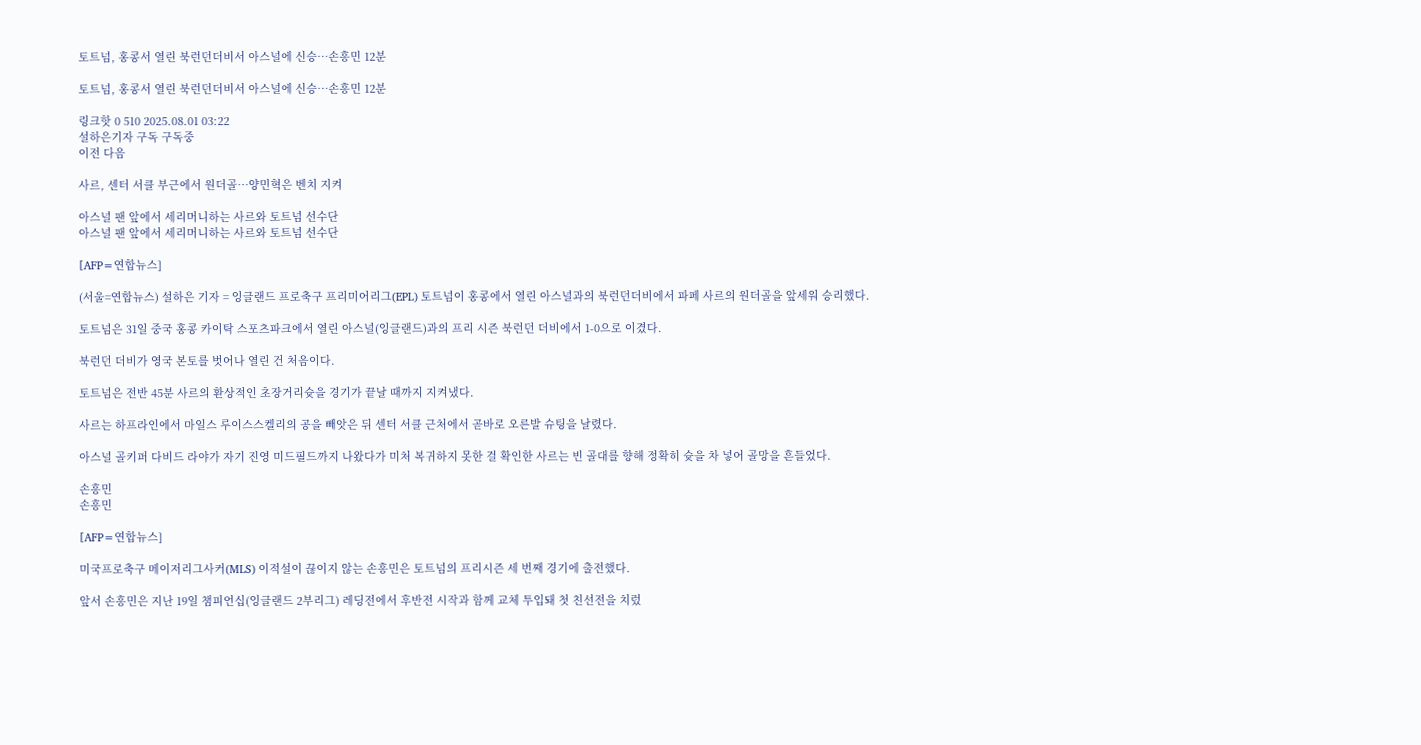토트넘, 홍콩서 열린 북런던더비서 아스널에 신승…손흥민 12분

토트넘, 홍콩서 열린 북런던더비서 아스널에 신승…손흥민 12분

링크핫 0 510 2025.08.01 03:22
설하은기자 구독 구독중
이전 다음

사르, 센터 서클 부근에서 원더골…양민혁은 벤치 지켜

아스널 팬 앞에서 세리머니하는 사르와 토트넘 선수단
아스널 팬 앞에서 세리머니하는 사르와 토트넘 선수단

[AFP=연합뉴스]

(서울=연합뉴스) 설하은 기자 = 잉글랜드 프로축구 프리미어리그(EPL) 토트넘이 홍콩에서 열린 아스널과의 북런던더비에서 파페 사르의 원더골을 앞세워 승리했다.

토트넘은 31일 중국 홍콩 카이탁 스포츠파크에서 열린 아스널(잉글랜드)과의 프리 시즌 북런던 더비에서 1-0으로 이겼다.

북런던 더비가 영국 본토를 벗어나 열린 건 처음이다.

토트넘은 전반 45분 사르의 환상적인 초장거리슛을 경기가 끝날 때까지 지켜냈다.

사르는 하프라인에서 마일스 루이스스켈리의 공을 빼앗은 뒤 센터 서클 근처에서 곧바로 오른발 슈팅을 날렸다.

아스널 골키퍼 다비드 라야가 자기 진영 미드필드까지 나왔다가 미처 복귀하지 못한 걸 확인한 사르는 빈 골대를 향해 정확히 슛을 차 넣어 골망을 흔들었다.

손흥민
손흥민

[AFP=연합뉴스]

미국프로축구 메이저리그사커(MLS) 이적설이 끊이지 않는 손흥민은 토트넘의 프리시즌 세 번째 경기에 출전했다.

앞서 손흥민은 지난 19일 챔피언십(잉글랜드 2부리그) 레딩전에서 후반전 시작과 함께 교체 투입돼 첫 친선전을 치렀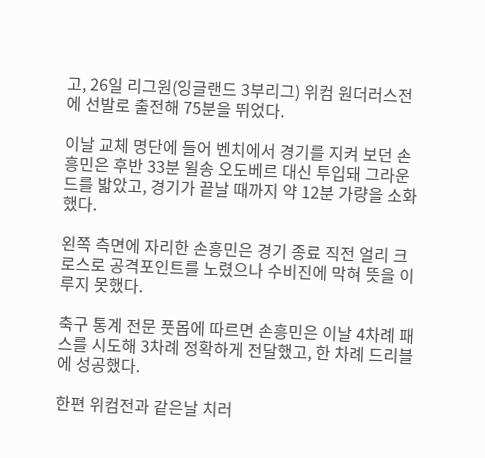고, 26일 리그원(잉글랜드 3부리그) 위컴 원더러스전에 선발로 출전해 75분을 뛰었다.

이날 교체 명단에 들어 벤치에서 경기를 지켜 보던 손흥민은 후반 33분 윌송 오도베르 대신 투입돼 그라운드를 밟았고, 경기가 끝날 때까지 약 12분 가량을 소화했다.

왼쪽 측면에 자리한 손흥민은 경기 종료 직전 얼리 크로스로 공격포인트를 노렸으나 수비진에 막혀 뜻을 이루지 못했다.

축구 통계 전문 풋몹에 따르면 손흥민은 이날 4차례 패스를 시도해 3차례 정확하게 전달했고, 한 차례 드리블에 성공했다.

한편 위컴전과 같은날 치러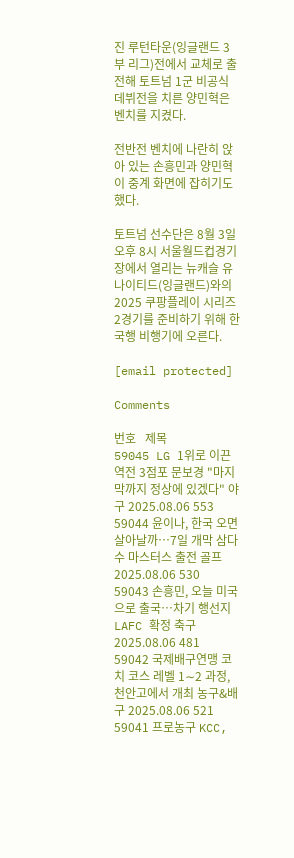진 루턴타운(잉글랜드 3부 리그)전에서 교체로 출전해 토트넘 1군 비공식 데뷔전을 치른 양민혁은 벤치를 지켰다.

전반전 벤치에 나란히 앉아 있는 손흥민과 양민혁이 중계 화면에 잡히기도 했다.

토트넘 선수단은 8월 3일 오후 8시 서울월드컵경기장에서 열리는 뉴캐슬 유나이티드(잉글랜드)와의 2025 쿠팡플레이 시리즈 2경기를 준비하기 위해 한국행 비행기에 오른다.

[email protected]

Comments

번호   제목
59045 LG 1위로 이끈 역전 3점포 문보경 "마지막까지 정상에 있겠다" 야구 2025.08.06 553
59044 윤이나, 한국 오면 살아날까…7일 개막 삼다수 마스터스 출전 골프 2025.08.06 530
59043 손흥민, 오늘 미국으로 출국…차기 행선지 LAFC 확정 축구 2025.08.06 481
59042 국제배구연맹 코치 코스 레벨 1∼2 과정, 천안고에서 개최 농구&배구 2025.08.06 521
59041 프로농구 KCC,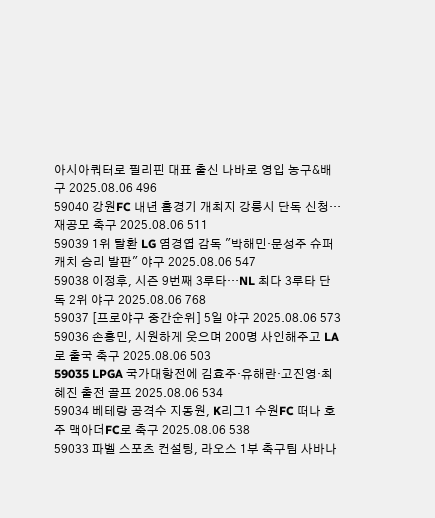아시아쿼터로 필리핀 대표 출신 나바로 영입 농구&배구 2025.08.06 496
59040 강원FC 내년 홈경기 개최지 강릉시 단독 신청…재공모 축구 2025.08.06 511
59039 1위 탈환 LG 염경엽 감독 "박해민·문성주 슈퍼 캐치 승리 발판" 야구 2025.08.06 547
59038 이정후, 시즌 9번째 3루타…NL 최다 3루타 단독 2위 야구 2025.08.06 768
59037 [프로야구 중간순위] 5일 야구 2025.08.06 573
59036 손흥민, 시원하게 웃으며 200명 사인해주고 LA로 출국 축구 2025.08.06 503
59035 LPGA 국가대항전에 김효주·유해란·고진영·최혜진 출전 골프 2025.08.06 534
59034 베테랑 공격수 지동원, K리그1 수원FC 떠나 호주 맥아더FC로 축구 2025.08.06 538
59033 파벨 스포츠 컨설팅, 라오스 1부 축구팀 사바나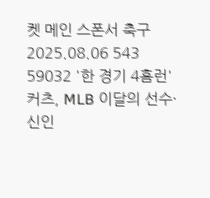켓 메인 스폰서 축구 2025.08.06 543
59032 '한 경기 4홈런' 커츠, MLB 이달의 선수·신인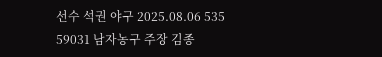선수 석권 야구 2025.08.06 535
59031 남자농구 주장 김종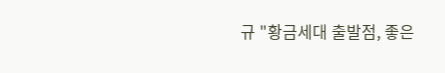규 "황금세대 출발점, 좋은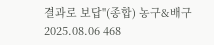결과로 보답"(종합) 농구&배구 2025.08.06 468